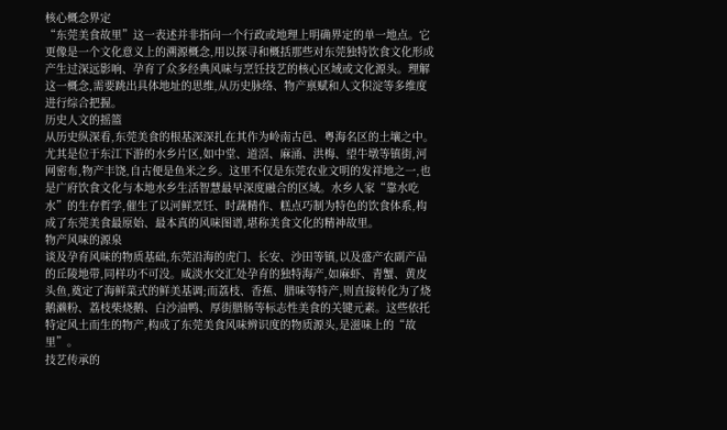核心概念界定
“东莞美食故里”这一表述并非指向一个行政或地理上明确界定的单一地点。它更像是一个文化意义上的溯源概念,用以探寻和概括那些对东莞独特饮食文化形成产生过深远影响、孕育了众多经典风味与烹饪技艺的核心区域或文化源头。理解这一概念,需要跳出具体地址的思维,从历史脉络、物产禀赋和人文积淀等多维度进行综合把握。
历史人文的摇篮
从历史纵深看,东莞美食的根基深深扎在其作为岭南古邑、粤海名区的土壤之中。尤其是位于东江下游的水乡片区,如中堂、道滘、麻涌、洪梅、望牛墩等镇街,河网密布,物产丰饶,自古便是鱼米之乡。这里不仅是东莞农业文明的发祥地之一,也是广府饮食文化与本地水乡生活智慧最早深度融合的区域。水乡人家“靠水吃水”的生存哲学,催生了以河鲜烹饪、时蔬精作、糕点巧制为特色的饮食体系,构成了东莞美食最原始、最本真的风味图谱,堪称美食文化的精神故里。
物产风味的源泉
谈及孕育风味的物质基础,东莞沿海的虎门、长安、沙田等镇,以及盛产农副产品的丘陵地带,同样功不可没。咸淡水交汇处孕育的独特海产,如麻虾、青蟹、黄皮头鱼,奠定了海鲜菜式的鲜美基调;而荔枝、香蕉、腊味等特产,则直接转化为了烧鹅濑粉、荔枝柴烧鹅、白沙油鸭、厚街腊肠等标志性美食的关键元素。这些依托特定风土而生的物产,构成了东莞美食风味辨识度的物质源头,是滋味上的“故里”。
技艺传承的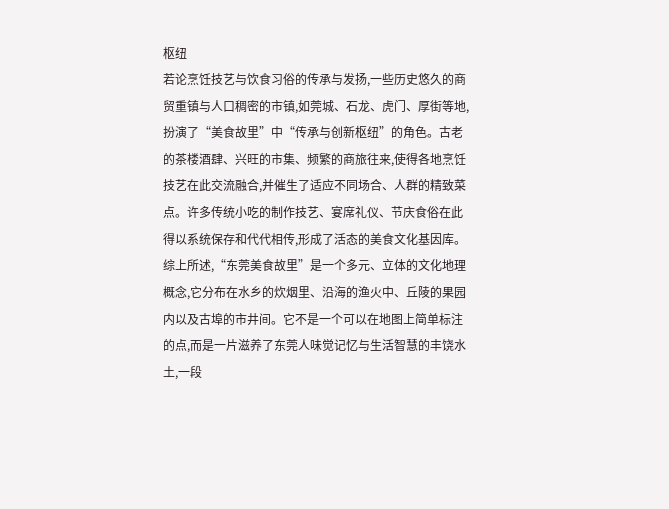枢纽
若论烹饪技艺与饮食习俗的传承与发扬,一些历史悠久的商贸重镇与人口稠密的市镇,如莞城、石龙、虎门、厚街等地,扮演了“美食故里”中“传承与创新枢纽”的角色。古老的茶楼酒肆、兴旺的市集、频繁的商旅往来,使得各地烹饪技艺在此交流融合,并催生了适应不同场合、人群的精致菜点。许多传统小吃的制作技艺、宴席礼仪、节庆食俗在此得以系统保存和代代相传,形成了活态的美食文化基因库。
综上所述,“东莞美食故里”是一个多元、立体的文化地理概念,它分布在水乡的炊烟里、沿海的渔火中、丘陵的果园内以及古埠的市井间。它不是一个可以在地图上简单标注的点,而是一片滋养了东莞人味觉记忆与生活智慧的丰饶水土,一段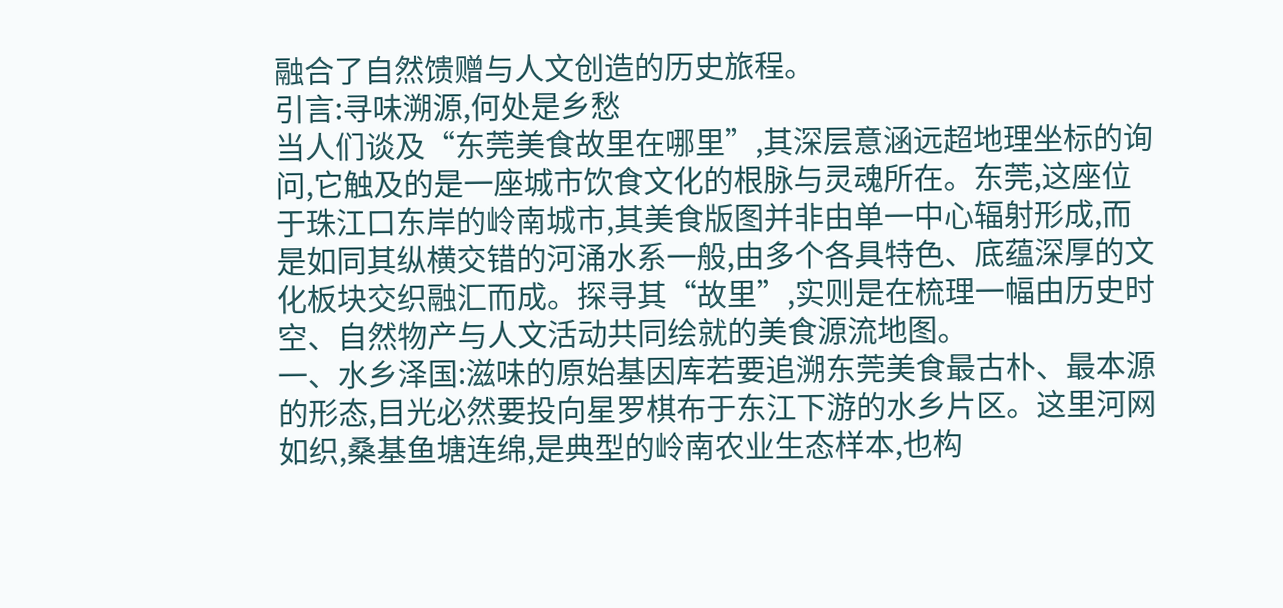融合了自然馈赠与人文创造的历史旅程。
引言:寻味溯源,何处是乡愁
当人们谈及“东莞美食故里在哪里”,其深层意涵远超地理坐标的询问,它触及的是一座城市饮食文化的根脉与灵魂所在。东莞,这座位于珠江口东岸的岭南城市,其美食版图并非由单一中心辐射形成,而是如同其纵横交错的河涌水系一般,由多个各具特色、底蕴深厚的文化板块交织融汇而成。探寻其“故里”,实则是在梳理一幅由历史时空、自然物产与人文活动共同绘就的美食源流地图。
一、水乡泽国:滋味的原始基因库若要追溯东莞美食最古朴、最本源的形态,目光必然要投向星罗棋布于东江下游的水乡片区。这里河网如织,桑基鱼塘连绵,是典型的岭南农业生态样本,也构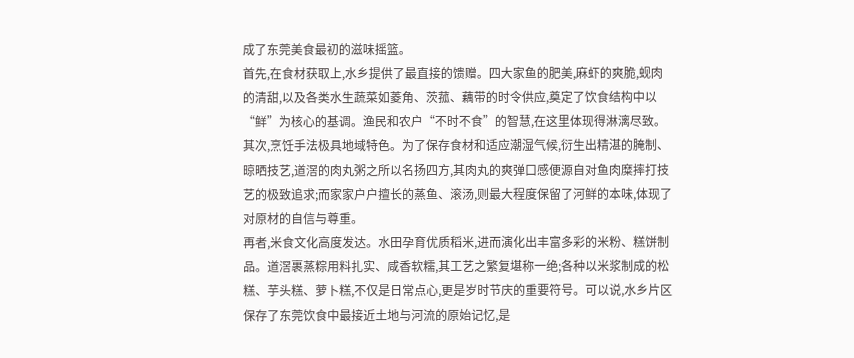成了东莞美食最初的滋味摇篮。
首先,在食材获取上,水乡提供了最直接的馈赠。四大家鱼的肥美,麻虾的爽脆,蚬肉的清甜,以及各类水生蔬菜如菱角、茨菰、藕带的时令供应,奠定了饮食结构中以“鲜”为核心的基调。渔民和农户“不时不食”的智慧,在这里体现得淋漓尽致。
其次,烹饪手法极具地域特色。为了保存食材和适应潮湿气候,衍生出精湛的腌制、晾晒技艺,道滘的肉丸粥之所以名扬四方,其肉丸的爽弹口感便源自对鱼肉糜摔打技艺的极致追求;而家家户户擅长的蒸鱼、滚汤,则最大程度保留了河鲜的本味,体现了对原材的自信与尊重。
再者,米食文化高度发达。水田孕育优质稻米,进而演化出丰富多彩的米粉、糕饼制品。道滘裹蒸粽用料扎实、咸香软糯,其工艺之繁复堪称一绝;各种以米浆制成的松糕、芋头糕、萝卜糕,不仅是日常点心,更是岁时节庆的重要符号。可以说,水乡片区保存了东莞饮食中最接近土地与河流的原始记忆,是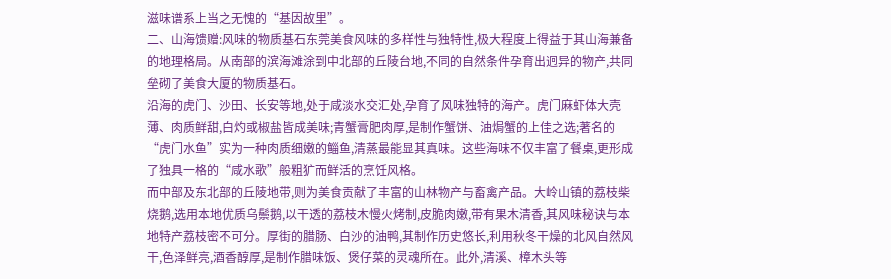滋味谱系上当之无愧的“基因故里”。
二、山海馈赠:风味的物质基石东莞美食风味的多样性与独特性,极大程度上得益于其山海兼备的地理格局。从南部的滨海滩涂到中北部的丘陵台地,不同的自然条件孕育出迥异的物产,共同垒砌了美食大厦的物质基石。
沿海的虎门、沙田、长安等地,处于咸淡水交汇处,孕育了风味独特的海产。虎门麻虾体大壳薄、肉质鲜甜,白灼或椒盐皆成美味;青蟹膏肥肉厚,是制作蟹饼、油焗蟹的上佳之选;著名的“虎门水鱼”实为一种肉质细嫩的鲻鱼,清蒸最能显其真味。这些海味不仅丰富了餐桌,更形成了独具一格的“咸水歌”般粗犷而鲜活的烹饪风格。
而中部及东北部的丘陵地带,则为美食贡献了丰富的山林物产与畜禽产品。大岭山镇的荔枝柴烧鹅,选用本地优质乌鬃鹅,以干透的荔枝木慢火烤制,皮脆肉嫩,带有果木清香,其风味秘诀与本地特产荔枝密不可分。厚街的腊肠、白沙的油鸭,其制作历史悠长,利用秋冬干燥的北风自然风干,色泽鲜亮,酒香醇厚,是制作腊味饭、煲仔菜的灵魂所在。此外,清溪、樟木头等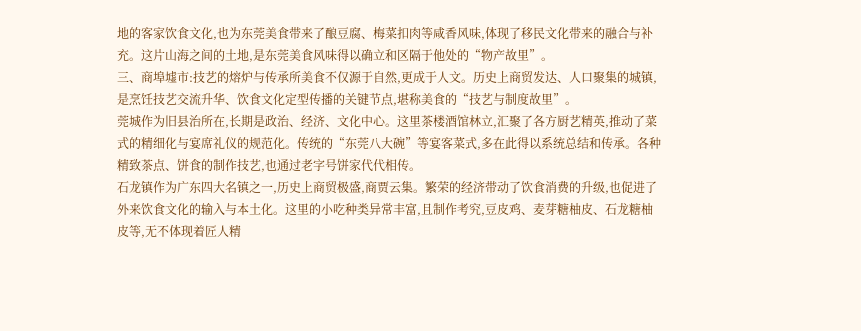地的客家饮食文化,也为东莞美食带来了酿豆腐、梅菜扣肉等咸香风味,体现了移民文化带来的融合与补充。这片山海之间的土地,是东莞美食风味得以确立和区隔于他处的“物产故里”。
三、商埠墟市:技艺的熔炉与传承所美食不仅源于自然,更成于人文。历史上商贸发达、人口聚集的城镇,是烹饪技艺交流升华、饮食文化定型传播的关键节点,堪称美食的“技艺与制度故里”。
莞城作为旧县治所在,长期是政治、经济、文化中心。这里茶楼酒馆林立,汇聚了各方厨艺精英,推动了菜式的精细化与宴席礼仪的规范化。传统的“东莞八大碗”等宴客菜式,多在此得以系统总结和传承。各种精致茶点、饼食的制作技艺,也通过老字号饼家代代相传。
石龙镇作为广东四大名镇之一,历史上商贸极盛,商贾云集。繁荣的经济带动了饮食消费的升级,也促进了外来饮食文化的输入与本土化。这里的小吃种类异常丰富,且制作考究,豆皮鸡、麦芽糖柚皮、石龙糖柚皮等,无不体现着匠人精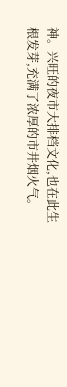神。兴旺的夜市大排档文化,也在此生根发芽,充满了浓厚的市井烟火气。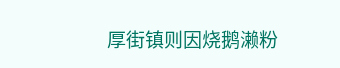厚街镇则因烧鹅濑粉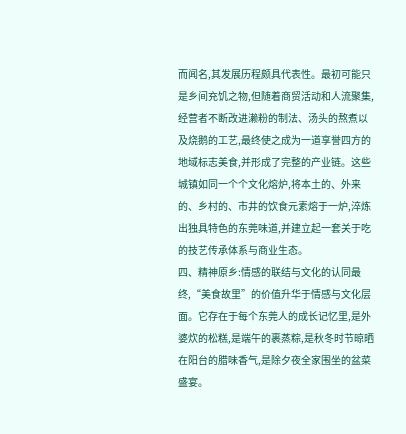而闻名,其发展历程颇具代表性。最初可能只是乡间充饥之物,但随着商贸活动和人流聚集,经营者不断改进濑粉的制法、汤头的熬煮以及烧鹅的工艺,最终使之成为一道享誉四方的地域标志美食,并形成了完整的产业链。这些城镇如同一个个文化熔炉,将本土的、外来的、乡村的、市井的饮食元素熔于一炉,淬炼出独具特色的东莞味道,并建立起一套关于吃的技艺传承体系与商业生态。
四、精神原乡:情感的联结与文化的认同最终,“美食故里”的价值升华于情感与文化层面。它存在于每个东莞人的成长记忆里,是外婆炊的松糕,是端午的裹蒸粽,是秋冬时节晾晒在阳台的腊味香气,是除夕夜全家围坐的盆菜盛宴。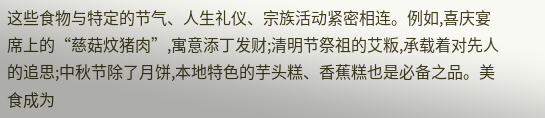这些食物与特定的节气、人生礼仪、宗族活动紧密相连。例如,喜庆宴席上的“慈菇炆猪肉”,寓意添丁发财;清明节祭祖的艾粄,承载着对先人的追思;中秋节除了月饼,本地特色的芋头糕、香蕉糕也是必备之品。美食成为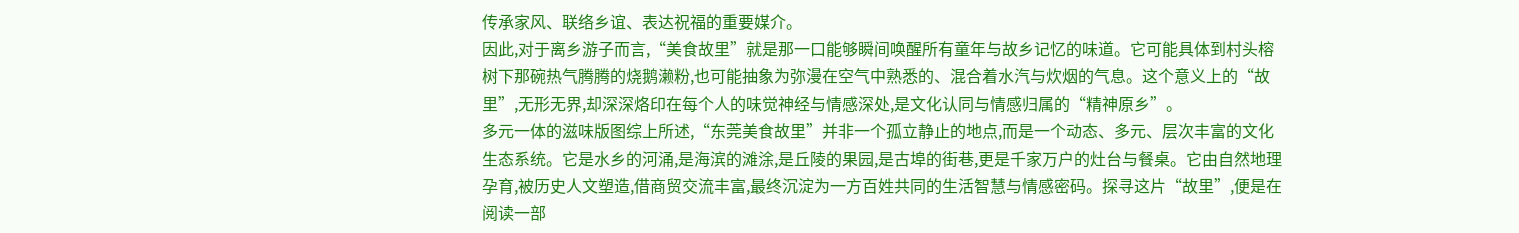传承家风、联络乡谊、表达祝福的重要媒介。
因此,对于离乡游子而言,“美食故里”就是那一口能够瞬间唤醒所有童年与故乡记忆的味道。它可能具体到村头榕树下那碗热气腾腾的烧鹅濑粉,也可能抽象为弥漫在空气中熟悉的、混合着水汽与炊烟的气息。这个意义上的“故里”,无形无界,却深深烙印在每个人的味觉神经与情感深处,是文化认同与情感归属的“精神原乡”。
多元一体的滋味版图综上所述,“东莞美食故里”并非一个孤立静止的地点,而是一个动态、多元、层次丰富的文化生态系统。它是水乡的河涌,是海滨的滩涂,是丘陵的果园,是古埠的街巷,更是千家万户的灶台与餐桌。它由自然地理孕育,被历史人文塑造,借商贸交流丰富,最终沉淀为一方百姓共同的生活智慧与情感密码。探寻这片“故里”,便是在阅读一部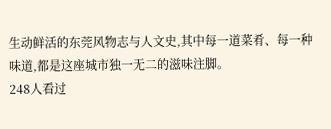生动鲜活的东莞风物志与人文史,其中每一道菜肴、每一种味道,都是这座城市独一无二的滋味注脚。
248人看过